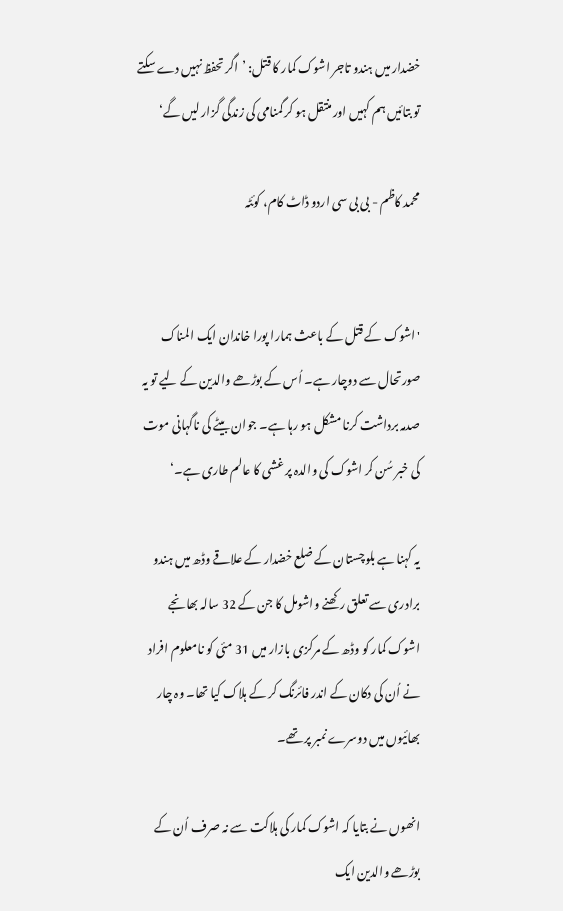خضدار میں ہندو تاجر اشوک کمار کا قتل: ’اگر تحفظ نہیں دے سکتے تو بتائیں ہم کہیں اور منتقل ہو کر گمنامی کی زندگی گزار لیں گے‘

محمد کاظم - بی بی سی اردو ڈاٹ کام، کوئٹہ


'اشوک کے قتل کے باعث ہمارا پورا خاندان ایک المناک صورتحال سے دوچار ہے۔ اُس کے بوڑھے والدین کے لیے تو یہ صدمہ برداشت کرنا مشکل ہو رہا ہے۔ جوان بیٹے کی ناگہانی موت کی خبر سُن کر اشوک کی والدہ پر غشی کا عالم طاری ہے۔‘

یہ کہنا ہے بلوچستان کے ضلع خضدار کے علاقے وڈھ میں ہندو برادری سے تعلق رکھنے واشومل کا جن کے 32 سالہ بھانجے اشوک کمار کو وڈھ کے مرکزی بازار میں 31 مئی کو نامعلوم افراد نے اُن کی دکان کے اندر فائرنگ کر کے ہلاک کیا تھا۔ وہ چار بھائیوں میں دوسرے نمبر پر تھے۔

انھوں نے بتایا کہ اشوک کمار کی ہلاکت سے نہ صرف اُن کے بوڑھے والدین ایک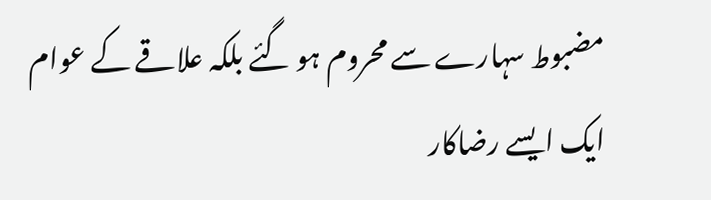مضبوط سہارے سے محروم ہو گئے بلکہ علاقے کے عوام ایک ایسے رضاکار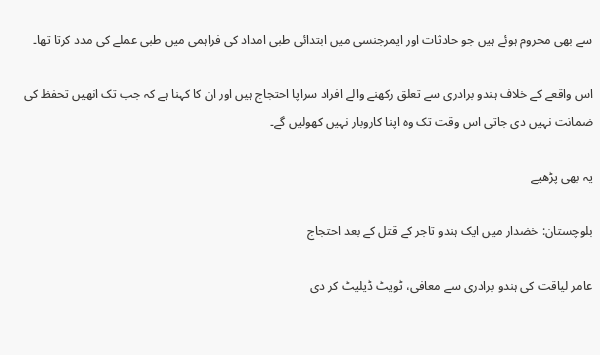سے بھی محروم ہوئے ہیں جو حادثات اور ایمرجنسی میں ابتدائی طبی امداد کی فراہمی میں طبی عملے کی مدد کرتا تھا۔

اس واقعے کے خلاف ہندو برادری سے تعلق رکھنے والے افراد سراپا احتجاج ہیں اور ان کا کہنا ہے کہ جب تک انھیں تحفظ کی ضمانت نہیں دی جاتی اس وقت تک وہ اپنا کاروبار نہیں کھولیں گے۔

یہ بھی پڑھیے

بلوچستان: خضدار میں ایک ہندو تاجر کے قتل کے بعد احتجاج

عامر لیاقت کی ہندو برادری سے معافی، ٹویٹ ڈیلیٹ کر دی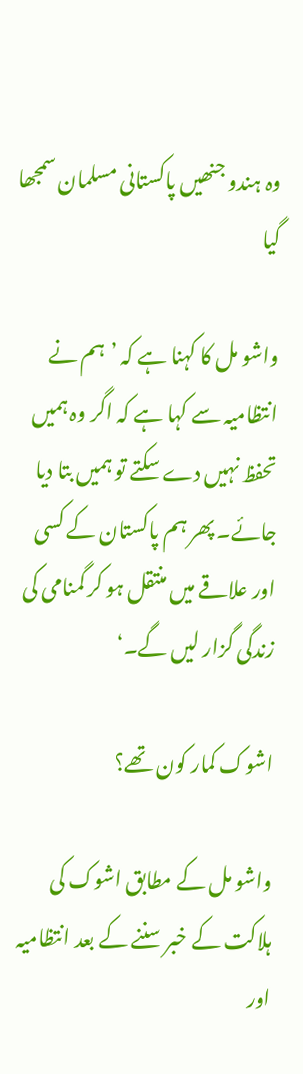وہ ہندو جنھیں پاکستانی مسلمان سمجھا گیا

واشو مل کا کہنا ہے کہ ’ہم نے انتظامیہ سے کہا ہے کہ اگر وہ ہمیں تحفظ نہیں دے سکتے تو ہمیں بتا دیا جائے۔ پھر ہم پاکستان کے کسی اور علاقے میں منتقل ہو کر گمنامی کی زندگی گزار لیں گے۔‘

اشوک کمار کون تھے؟

واشو مل کے مطابق اشوک کی ہلاکت کے خبر سننے کے بعد انتظامیہ اور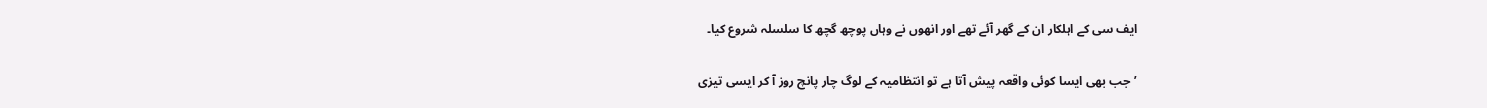ایف سی کے اہلکار ان کے گھر آئے تھے اور انھوں نے وہاں پوچھ گچھ کا سلسلہ شروع کیا۔

’جب بھی ایسا کوئی واقعہ پیش آتا ہے تو انتظامیہ کے لوگ چار پانچ روز آ کر ایسی تیزی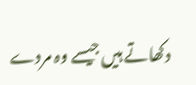دکھاتے ہیں جیسے وہ مردے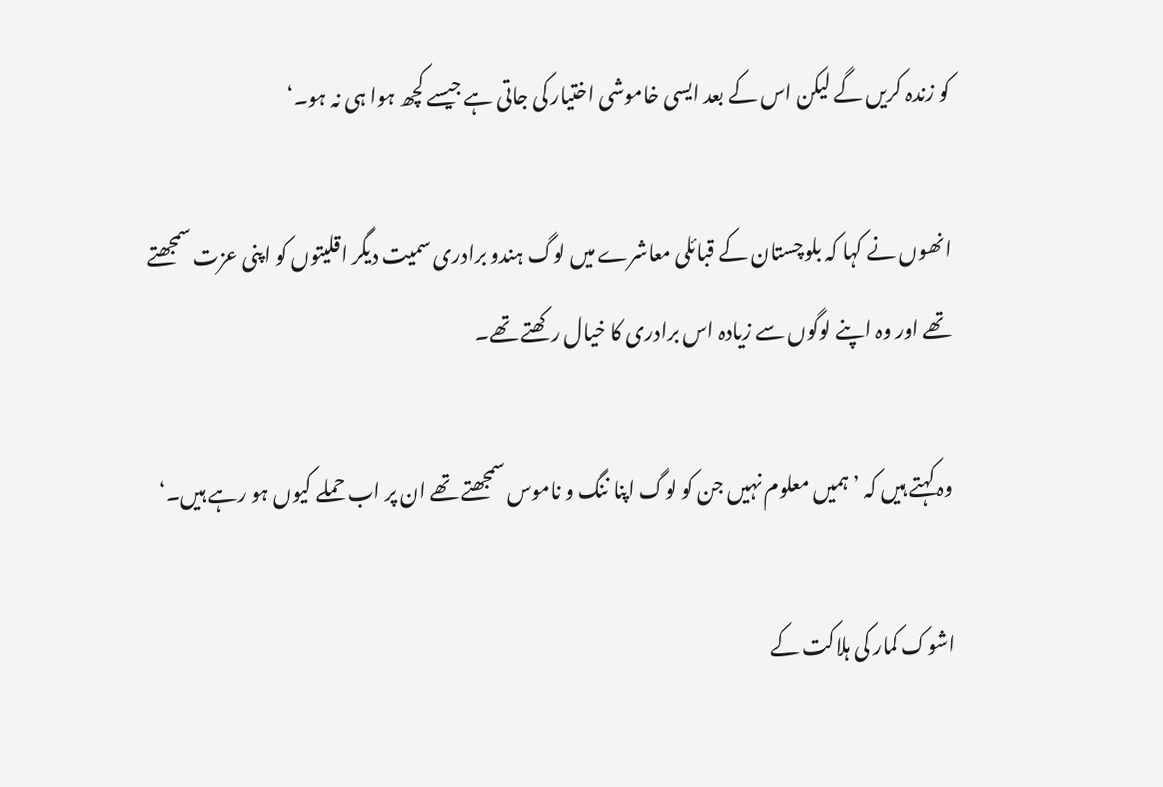کو زندہ کریں گے لیکن اس کے بعد ایسی خاموشی اختیار کی جاتی ہے جیسے کچھ ہوا ہی نہ ہو۔‘

انھوں نے کہا کہ بلوچستان کے قبائلی معاشرے میں لوگ ہندو برادری سمیت دیگر اقلیتوں کو اپنی عزت سمجھتے تھے اور وہ اپنے لوگوں سے زیادہ اس برادری کا خیال رکھتے تھے۔

وہ کہتے ہیں کہ ’ہمیں معلوم نہیں جن کو لوگ اپنا ننگ و ناموس سمجھتے تھے ان پر اب حملے کیوں ہو رہے ہیں۔‘

اشوک کمار کی ہلاکت کے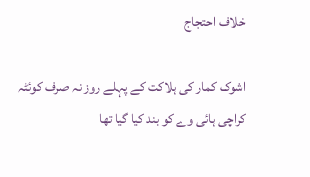خلاف احتجاج

اشوک کمار کی ہلاکت کے پہلے روز نہ صرف کوئٹہ کراچی ہائی وے کو بند کیا گیا تھا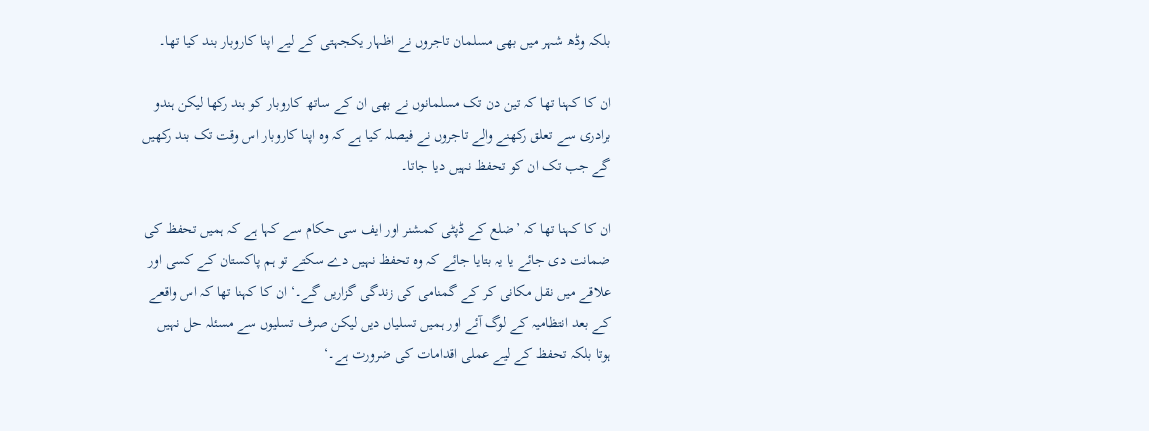بلکہ وڈھ شہر میں بھی مسلمان تاجروں نے اظہار یکجہتی کے لیے اپنا کاروبار بند کیا تھا۔

ان کا کہنا تھا کہ تین دن تک مسلمانوں نے بھی ان کے ساتھ کاروبار کو بند رکھا لیکن ہندو برادری سے تعلق رکھنے والے تاجروں نے فیصلہ کیا ہے کہ وہ اپنا کاروبار اس وقت تک بند رکھیں گے جب تک ان کو تحفظ نہیں دیا جاتا۔

ان کا کہنا تھا کہ ’ضلع کے ڈپٹی کمشنر اور ایف سی حکام سے کہا ہے کہ ہمیں تحفظ کی ضمانت دی جائے یا یہ بتایا جائے کہ وہ تحفظ نہیں دے سکتے تو ہم پاکستان کے کسی اور علاقے میں نقل مکانی کر کے گمنامی کی زندگی گزاریں گے۔‘ ان کا کہنا تھا کہ اس واقعے کے بعد انتظامیہ کے لوگ آئے اور ہمیں تسلیاں دیں لیکن صرف تسلیوں سے مسئلہ حل نہیں ہوتا بلکہ تحفظ کے لیے عملی اقدامات کی ضرورت ہے۔‘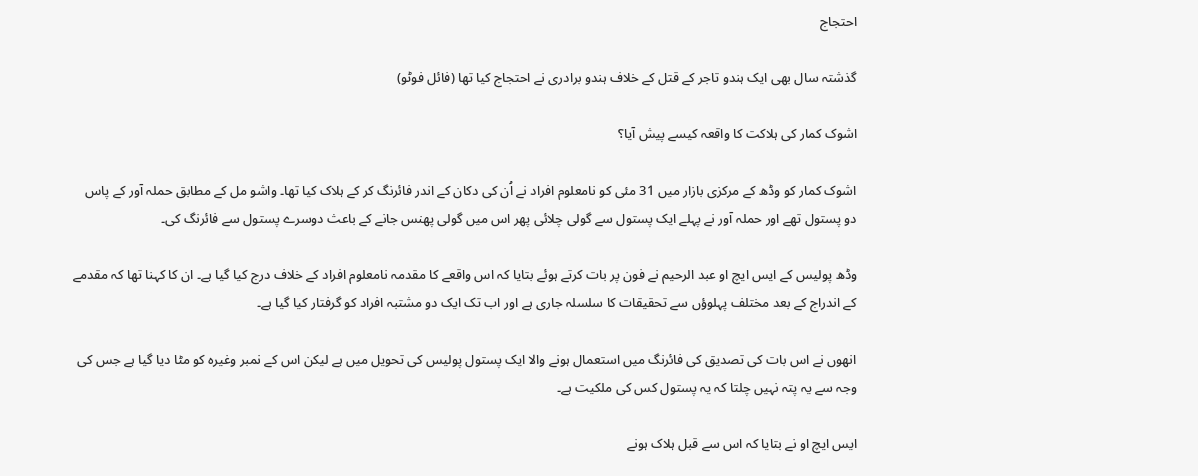احتجاج

گذشتہ سال بھی ایک ہندو تاجر کے قتل کے خلاف ہندو برادری نے احتجاج کیا تھا (فائل فوٹو)

اشوک کمار کی ہلاکت کا واقعہ کیسے پیش آیا؟

اشوک کمار کو وڈھ کے مرکزی بازار میں 31 مئی کو نامعلوم افراد نے اُن کی دکان کے اندر فائرنگ کر کے ہلاک کیا تھا۔ واشو مل کے مطابق حملہ آور کے پاس دو پستول تھے اور حملہ آور نے پہلے ایک پستول سے گولی چلائی پھر اس میں گولی پھنس جانے کے باعث دوسرے پستول سے فائرنگ کی۔

وڈھ پولیس کے ایس ایچ او عبد الرحیم نے فون پر بات کرتے ہوئے بتایا کہ اس واقعے کا مقدمہ نامعلوم افراد کے خلاف درج کیا گیا ہے۔ ان کا کہنا تھا کہ مقدمے کے اندراج کے بعد مختلف پہلوؤں سے تحقیقات کا سلسلہ جاری ہے اور اب تک ایک دو مشتبہ افراد کو گرفتار کیا گیا ہے۔

انھوں نے اس بات کی تصدیق کی فائرنگ میں استعمال ہونے والا ایک پستول پولیس کی تحویل میں ہے لیکن اس کے نمبر وغیرہ کو مٹا دیا گیا ہے جس کی وجہ سے یہ پتہ نہیں چلتا کہ یہ پستول کس کی ملکیت ہے۔

ایس ایچ او نے بتایا کہ اس سے قبل ہلاک ہونے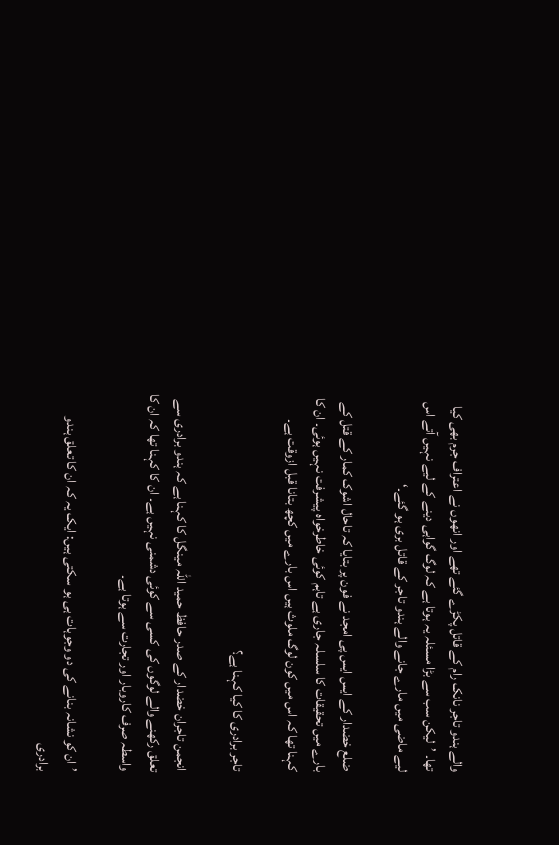والے ہندو تاجر نانک رام کے قاتل پکڑے گئے تھے اور انھوں نے اعتراف جرم بھی کیا تھا۔ ’لیکن سب سے بڑا مسئلہ یہ ہوتا ہے کہ لوگ گواہی دینے کے لیے نہیں آتے اس لیے ماضی میں مارے جانے والے ہندو تاجر کے قاتل بری ہو گئے۔‘

ضلع خضدار کے ایس ایس پی امجد نے فون پر بتایا کہ تاحال اشوک کمار کے قتل کے بارے میں تحقیقات کا سلسلہ جاری ہے تاہم کوئی خاطرخواہ پیشرفت نہیں ہوئی۔ ان کا کہنا تھا کہ اس میں کون لوگ ملوث ہیں اس بارے میں کچھ بتانا قبل ازوقت ہے۔

تاجر برادری کا کیا کہنا ہے؟

انجمن تاجران خضدار کے صدر حافظ حمید اللہ مینگل کا کہنا ہے کہ ہندو برادری سے تعلق رکھنے والے لوگوں کی کسی سے کوئی دشمنی نہیں ہے۔ ان کا کہنا تھا کہ ان کا واسطہ صرف کاروبار اور تجارت سے ہوتا ہے۔

’ان کو نشانہ بنانے کی دو وجوہات ہی ہو سکتی ہیں: ایک یہ کہ ان کا تعلق ہندو برادری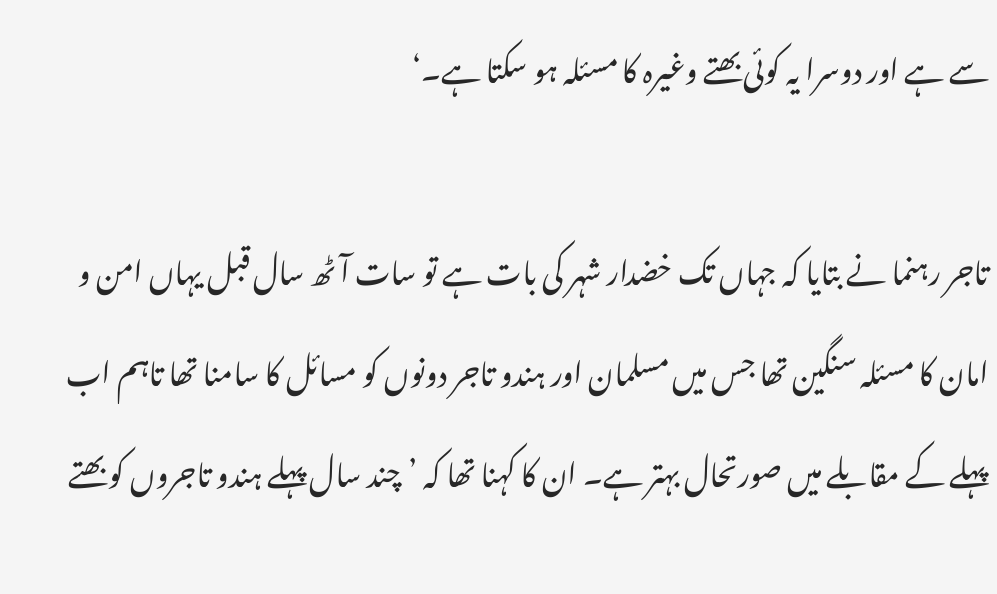سے ہے اور دوسرا یہ کوئی بھتے وغیرہ کا مسئلہ ہو سکتا ہے۔‘

تاجر رہنما نے بتایا کہ جہاں تک خضدار شہر کی بات ہے تو سات آٹھ سال قبل یہاں امن و امان کا مسئلہ سنگین تھا جس میں مسلمان اور ہندو تاجر دونوں کو مسائل کا سامنا تھا تاہم اب پہلے کے مقابلے میں صورتحال بہتر ہے۔ ان کا کہنا تھا کہ ’چند سال پہلے ہندو تاجروں کو بھتے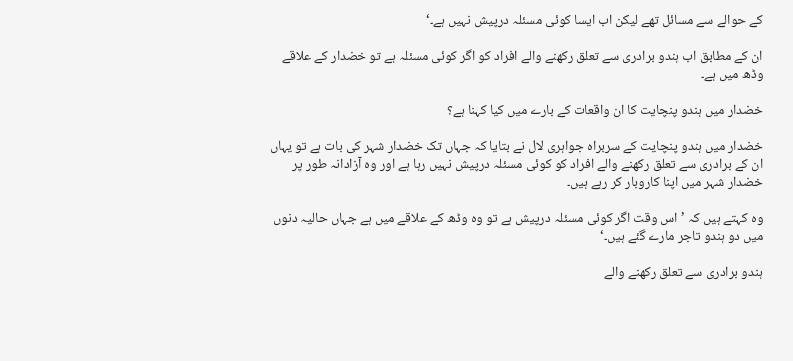کے حوالے سے مسائل تھے لیکن اب ایسا کوئی مسئلہ درپیش نہیں ہے۔‘

ان کے مطابق اب ہندو برادری سے تعلق رکھنے والے افراد کو اگر کوئی مسئلہ ہے تو خضدار کے علاقے وڈھ میں ہے۔

خضدار میں ہندو پنچایت کا ان واقعات کے بارے میں کیا کہنا ہے؟

خضدار میں ہندو پنچایت کے سربراہ جواہری لال نے بتایا کہ جہاں تک خضدار شہر کی بات ہے تو یہاں ان کے برادری سے تعلق رکھنے والے افراد کو کوئی مسئلہ درپیش نہیں رہا ہے اور وہ آزادانہ طور پر خضدار شہر میں اپنا کاروبار کر رہے ہیں۔

وہ کہتے ہیں کہ ’اس وقت اگر کوئی مسئلہ درپیش ہے تو وہ وڈھ کے علاقے میں ہے جہاں حالیہ دنوں میں دو ہندو تاجر مارے گئے ہیں۔‘

ہندو برادری سے تعلق رکھنے والے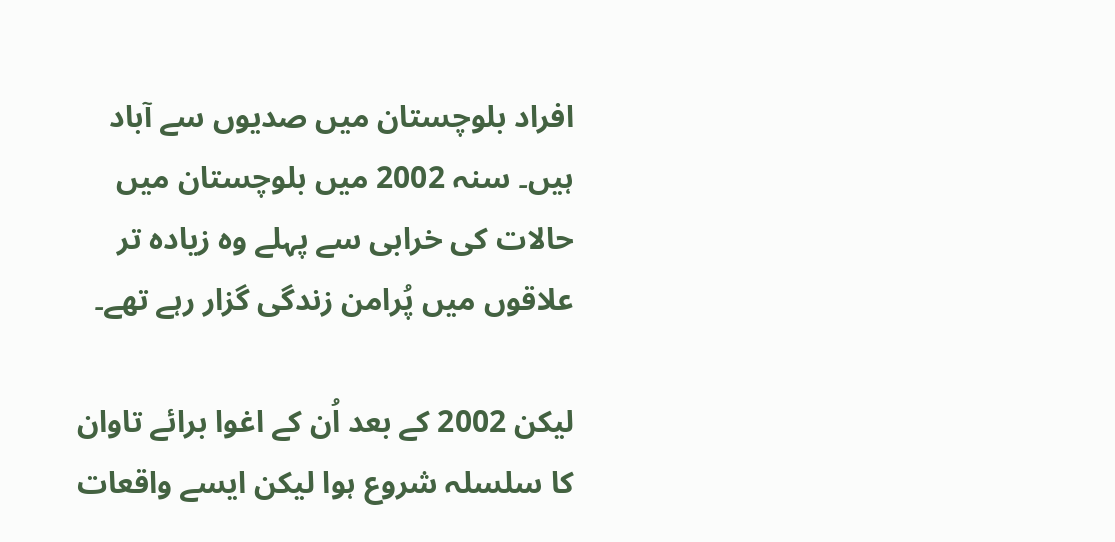افراد بلوچستان میں صدیوں سے آباد ہیں۔ سنہ 2002 میں بلوچستان میں حالات کی خرابی سے پہلے وہ زیادہ تر علاقوں میں پُرامن زندگی گزار رہے تھے۔

لیکن 2002 کے بعد اُن کے اغوا برائے تاوان کا سلسلہ شروع ہوا لیکن ایسے واقعات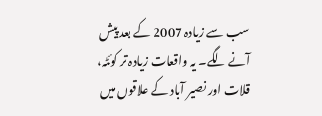سب سے زیادہ 2007 کے بعد پیش آنے لگے۔ یہ واقعات زیادہ تر کوئٹہ، قلات اور نصیر آباد کے علاقوں میں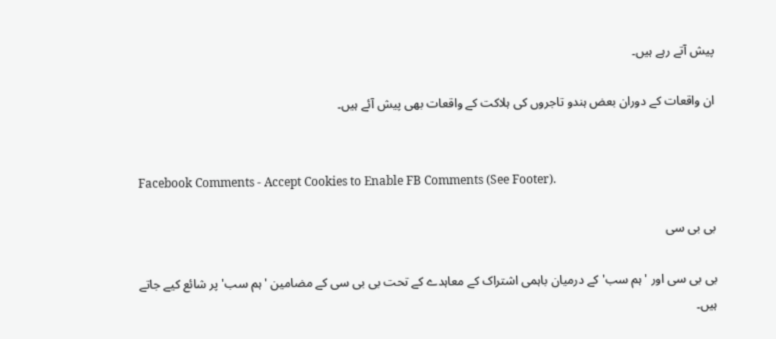پیش آتے رہے ہیں۔

ان واقعات کے دوران بعض ہندو تاجروں کی ہلاکت کے واقعات بھی پیش آئے ہیں۔


Facebook Comments - Accept Cookies to Enable FB Comments (See Footer).

بی بی سی

بی بی سی اور 'ہم سب' کے درمیان باہمی اشتراک کے معاہدے کے تحت بی بی سی کے مضامین 'ہم سب' پر شائع کیے جاتے ہیں۔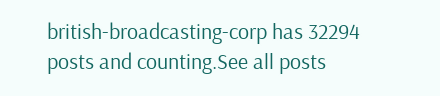british-broadcasting-corp has 32294 posts and counting.See all posts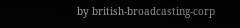by british-broadcasting-corp